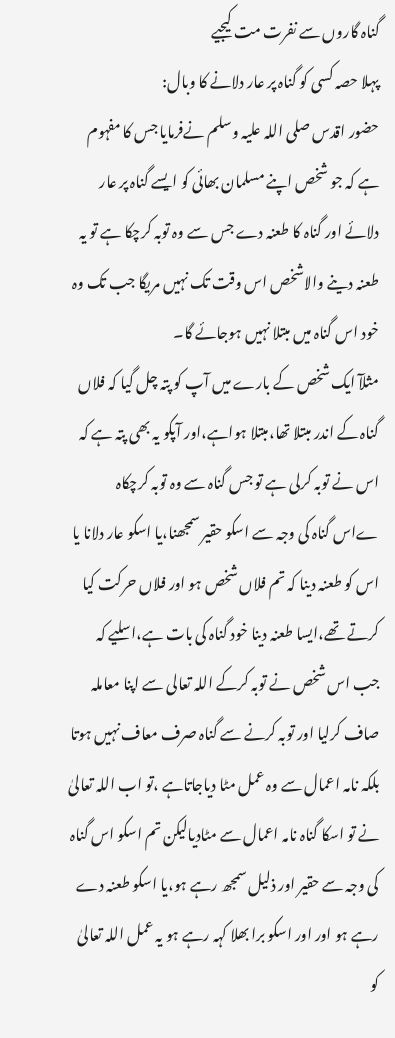گناہ گاروں سے نفرت مت کیجیے
پہلا حصہ کسی کو گناہ پر عار دلانے کا وبال:
حضور اقدس صلی اللہ علیہ وسلم نےفرمایا جس کا مفہوم ہے کہ جو شخص اپنے مسلمان بھائی کو ایسے گناہ پر عار دلائے اور گناہ کا طعنہ دے جس سے وہ توبہ کرچکا ہے تو یہ طعنہ دینے والاشخص اس وقت تک نہیں مریگا جب تک وہ خود اس گناہ میں مبتلا نہیں ہوجائے گا۔
مثلآ ایک شخص کے بارے میں آپ کو پتہ چل گیا کہ فلاں گناہ کے اندر مبتلا تھا،مبتلا ہواہے،اور آپکو یہ بھی پتہ ہے کہ اس نے توبہ کرلی ہے تو جس گناہ سے وہ توبہ کرچکاہ ےاس گناہ کی وجہ سے اسکو حقیر سمجھنا،یا اسکو عار دلانا یا اس کو طعنہ دینا کہ تم فلاں شخص ہو اور فلاں حرکت کیا کرتے تھے،ایسا طعنہ دینا خود گناہ کی بات ہے،اسلیے کہ جب اس شخص نے توبہ کرکے اللہ تعالی سے اپنا معاملہ صاف کرلیا اور توبہ کرنے سے گناہ صرف معاف نہیں ہوتا بلکہ نامہ اعمال سے وہ عمل مٹا دیاجاتاہے ،تو اب اللہ تعالیٰ نے تو اسکا گناہ نامہ اعمال سے مٹادیالیکن تم اسکو اس گناہ کی وجہ سے حقیر اور ذلیل سمجھ رہے ہو،یا اسکو طعنہ دے رہے ہو اور اور اسکو برا بھلا کہہ رہے ہو یہ عمل اللہ تعالیٰ کو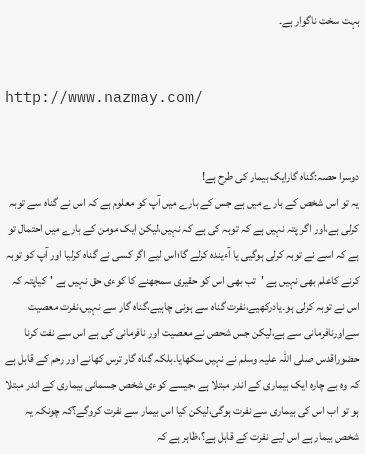بہت سخت ناگوار ہے۔


http://www.nazmay.com/


دوسرا حصہ:گناہ گارایک بیمار کی طرح ہے!
یہ تو اس شخص کے بارے میں ہے جس کے بارے میں آپ کو معلوم ہے کہ اس نے گناہ سے توبہ کرلی ہے،اور اگر پتہ نہیں ہے کہ توبہ کی ہے کہ نہیں،لیکن ایک مومن کے بارے میں احتمال تو ہے کہ اسے نے توبہ کرلی ہوگیی یا آءیندہ کرلے گا؛اس لیے اگر کسی نے گناہ کرلیا اور آپ کو توبہ کرنے کاعلم بھی نہیں ہے 'تب بھی اس کو حقیری سمجھنے کا کوءی حق نہیں ہے 'کیاپتہ کہ اس نے توبہ کرلی ہو۔یادرکھیے،نفرت گناہ سے ہونی چاہیے،گناہ گار سے نہیں،نفرت معصیت سےاورنافرمانی سے ہے،لیکن جس شحص نے معصیت اور نافرمانی کی ہے اس سے نفت کرنا حضوراقدس صلی اللہ علیہ وسلم نے نہیں سکھایا۔بلکہ گناہ گار ترس کھانے اور رحم کے قابل ہے کہ وہ بے چارہ ایک بیماری کے اندر مبتلا ہے ،جیسے کوءی شخص جسمانی بیماری کے اندر مبتلا ہو تو اب اس کی بیماری سے نفرت ہوگی،لیکن کیا اس بیمار سے نفرت کروگے؟کہ چونکہ یہ شخص بیمار ہے اس لیے نفرت کے قابل ہے؟،ظاہر ہے کہ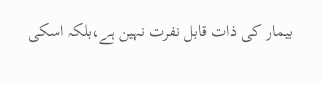بیمار کی ذات قابل نفرت نہین ہے،بلکہ اسکی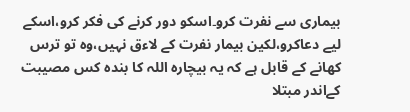بیماری سے نفرت کرو۔اسکو دور کرنے کی فکر کرو،اسکے لیے دعاکرو،لکین بیمار نفرت کے لاءق نہیں،وہ تو ترس کھانے کے قابل ہے کہ یہ بیچارہ اللہ کا بندہ کس مصیبت کےاندر مبتلا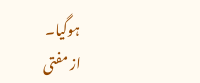ہوگیا۔
از مفتی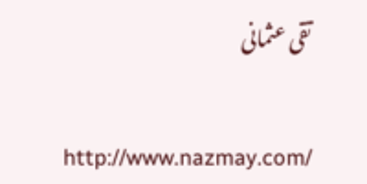تقی عثمانی


http://www.nazmay.com/